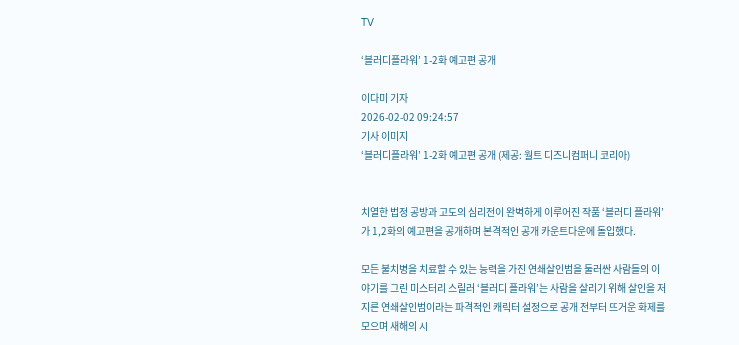TV

‘블러디플라워’ 1-2화 예고편 공개

이다미 기자
2026-02-02 09:24:57
기사 이미지
‘블러디플라워’ 1-2화 예고편 공개 (제공: 월트 디즈니컴퍼니 코리아)


치열한 법정 공방과 고도의 심리전이 완벽하게 이루어진 작품 ‘블러디 플라워’가 1,2화의 예고편을 공개하며 본격적인 공개 카운트다운에 돌입했다.

모든 불치병을 치료할 수 있는 능력을 가진 연쇄살인범을 둘러싼 사람들의 이야기를 그린 미스터리 스릴러 ‘블러디 플라워’는 사람을 살리기 위해 살인을 저지른 연쇄살인범이라는 파격적인 캐릭터 설정으로 공개 전부터 뜨거운 화제를 모으며 새해의 시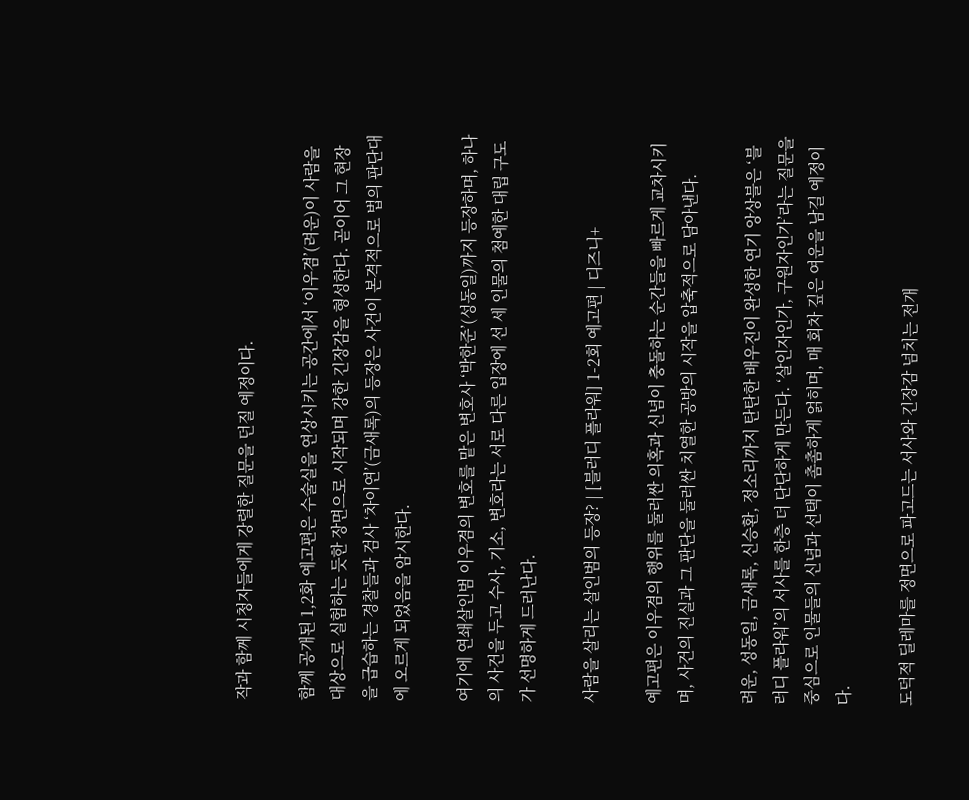작과 함께 시청자들에게 강렬한 질문을 던질 예정이다.

함께 공개된 1,2화 예고편은 수술실을 연상시키는 공간에서 ‘이우겸’(려운)이 사람을 대상으로 실험하는 듯한 장면으로 시작되며 강한 긴장감을 형성한다. 곧이어 그 현장을 급습하는 경찰들과 검사 ‘차이연’(금새록)의 등장은 사건이 본격적으로 법의 판단대에 오르게 되었음을 암시한다.

여기에 연쇄살인범 이우겸의 변호를 맡은 변호사 ‘박한준’(성동일)까지 등장하며, 하나의 사건을 두고 수사, 기소, 변호라는 서로 다른 입장에 선 세 인물의 첨예한 대립 구도가 선명하게 드러난다.

사람을 살리는 살인범의 등장? | [블러디 플라워] 1-2회 예고편 | 디즈니+

예고편은 이우겸의 행위를 둘러싼 의혹과 신념이 충돌하는 순간들을 빠르게 교차시키며, 사건의 진실과 그 판단을 둘러싼 치열한 공방의 시작을 압축적으로 담아낸다.

려운, 성동일, 금새록, 신승환, 정소리까지 탄탄한 배우진이 완성한 연기 앙상블은 ‘블러디 플라워’의 서사를 한층 더 단단하게 만든다. ‘살인자인가, 구원자인가’라는 질문을 중심으로 인물들의 신념과 선택이 촘촘하게 얽히며, 매 회차 깊은 여운을 남길 예정이다.

도덕적 딜레마를 정면으로 파고드는 서사와 긴장감 넘치는 전개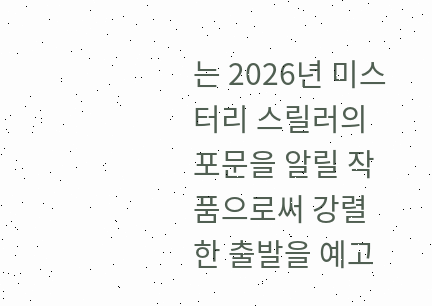는 2026년 미스터리 스릴러의 포문을 알릴 작품으로써 강렬한 출발을 예고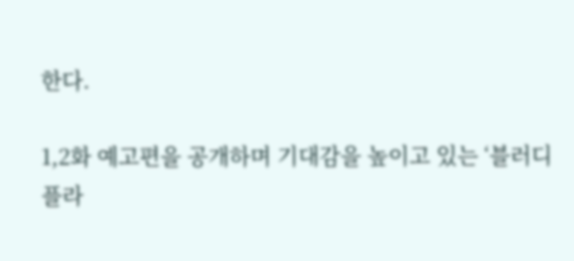한다.

1,2화 예고편을 공개하며 기대감을 높이고 있는 ‘블러디 플라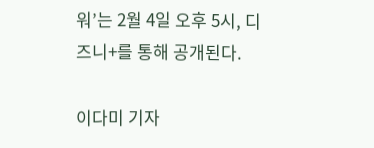워’는 2월 4일 오후 5시, 디즈니+를 통해 공개된다.

이다미 기자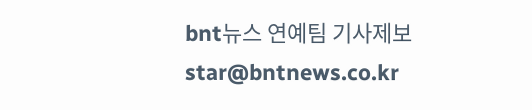bnt뉴스 연예팀 기사제보 star@bntnews.co.kr